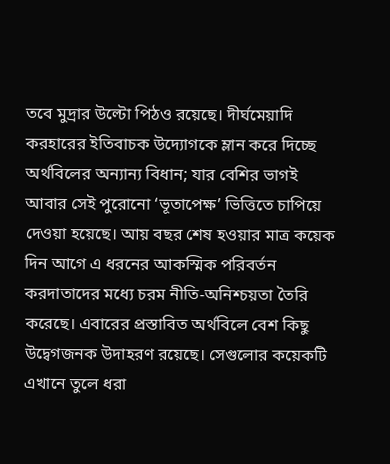তবে মুদ্রার উল্টো পিঠও রয়েছে। দীর্ঘমেয়াদি করহারের ইতিবাচক উদ্যোগকে ম্লান করে দিচ্ছে অর্থবিলের অন্যান্য বিধান; যার বেশির ভাগই আবার সেই পুরোনো ‘ভূতাপেক্ষ’ ভিত্তিতে চাপিয়ে দেওয়া হয়েছে। আয় বছর শেষ হওয়ার মাত্র কয়েক দিন আগে এ ধরনের আকস্মিক পরিবর্তন করদাতাদের মধ্যে চরম নীতি-অনিশ্চয়তা তৈরি করেছে। এবারের প্রস্তাবিত অর্থবিলে বেশ কিছু উদ্বেগজনক উদাহরণ রয়েছে। সেগুলোর কয়েকটি এখানে তুলে ধরা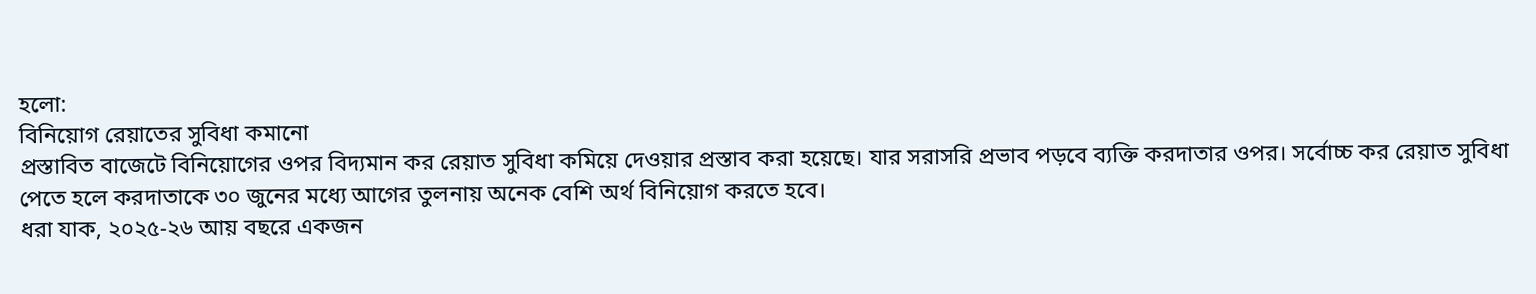হলো:
বিনিয়োগ রেয়াতের সুবিধা কমানো
প্রস্তাবিত বাজেটে বিনিয়োগের ওপর বিদ্যমান কর রেয়াত সুবিধা কমিয়ে দেওয়ার প্রস্তাব করা হয়েছে। যার সরাসরি প্রভাব পড়বে ব্যক্তি করদাতার ওপর। সর্বোচ্চ কর রেয়াত সুবিধা পেতে হলে করদাতাকে ৩০ জুনের মধ্যে আগের তুলনায় অনেক বেশি অর্থ বিনিয়োগ করতে হবে।
ধরা যাক, ২০২৫-২৬ আয় বছরে একজন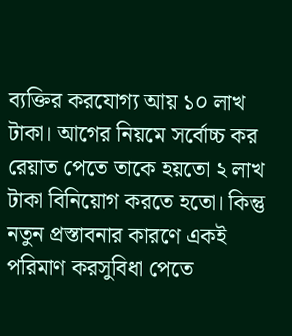ব্যক্তির করযোগ্য আয় ১০ লাখ টাকা। আগের নিয়মে সর্বোচ্চ কর রেয়াত পেতে তাকে হয়তো ২ লাখ টাকা বিনিয়োগ করতে হতো। কিন্তু নতুন প্রস্তাবনার কারণে একই পরিমাণ করসুবিধা পেতে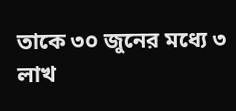তাকে ৩০ জুনের মধ্যে ৩ লাখ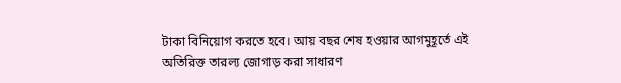টাকা বিনিয়োগ করতে হবে। আয় বছর শেষ হওয়ার আগমুহূর্তে এই অতিরিক্ত তারল্য জোগাড় করা সাধারণ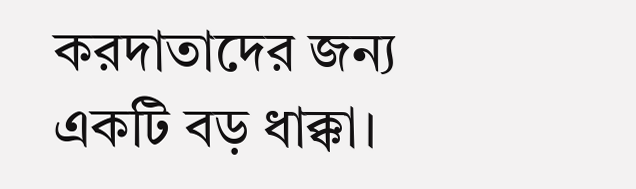করদাতাদের জন্য একটি বড় ধাক্কা।